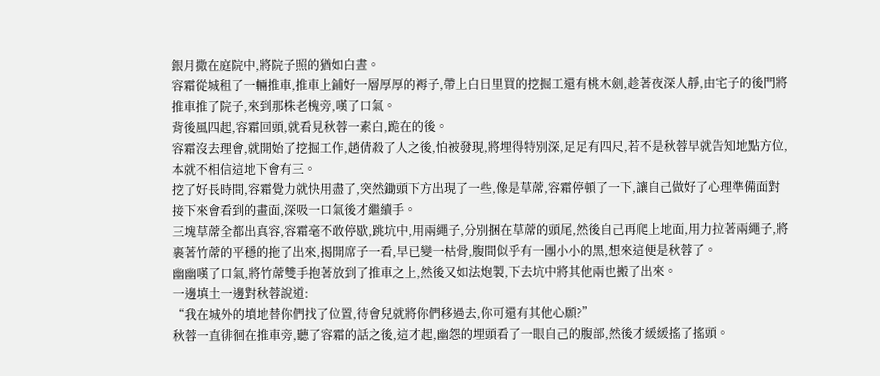銀月撒在庭院中,將院子照的猶如白晝。
容霜從城租了一輛推車,推車上鋪好一層厚厚的褥子,帶上白日里買的挖掘工還有桃木劍,趁著夜深人靜,由宅子的後門將推車推了院子,來到那株老槐旁,嘆了口氣。
背後風四起,容霜回頭,就看見秋蓉一素白,跪在的後。
容霜沒去理會,就開始了挖掘工作,趙倩殺了人之後,怕被發現,將埋得特別深,足足有四尺,若不是秋蓉早就告知地點方位,本就不相信這地下會有三。
挖了好長時間,容霜覺力就快用盡了,突然鋤頭下方出現了一些,像是草蓆,容霜停頓了一下,讓自己做好了心理準備面對接下來會看到的畫面,深吸一口氣後才繼續手。
三塊草蓆全都出真容,容霜毫不敢停歇,跳坑中,用兩繩子,分別捆在草蓆的頭尾,然後自己再爬上地面,用力拉著兩繩子,將裹著竹蓆的平穩的拖了出來,揭開席子一看,早已變一枯骨,腹間似乎有一團小小的黑,想來這便是秋蓉了。
幽幽嘆了口氣,將竹蓆雙手抱著放到了推車之上,然後又如法炮製,下去坑中將其他兩也搬了出來。
一邊填土一邊對秋蓉說道:
“我在城外的墳地替你們找了位置,待會兒就將你們移過去,你可還有其他心願?”
秋蓉一直徘徊在推車旁,聽了容霜的話之後,這才起,幽怨的埋頭看了一眼自己的腹部,然後才緩緩搖了搖頭。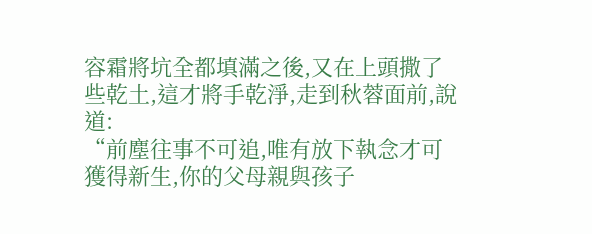容霜將坑全都填滿之後,又在上頭撒了些乾土,這才將手乾淨,走到秋蓉面前,說道:
“前塵往事不可追,唯有放下執念才可獲得新生,你的父母親與孩子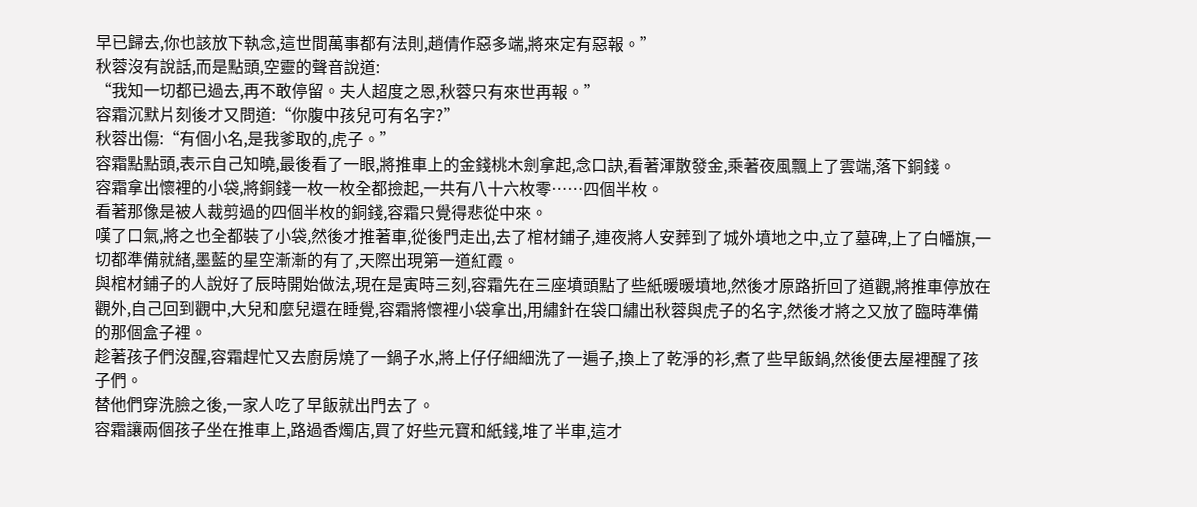早已歸去,你也該放下執念,這世間萬事都有法則,趙倩作惡多端,將來定有惡報。”
秋蓉沒有說話,而是點頭,空靈的聲音說道:
“我知一切都已過去,再不敢停留。夫人超度之恩,秋蓉只有來世再報。”
容霜沉默片刻後才又問道:“你腹中孩兒可有名字?”
秋蓉出傷:“有個小名,是我爹取的,虎子。”
容霜點點頭,表示自己知曉,最後看了一眼,將推車上的金錢桃木劍拿起,念口訣,看著渾散發金,乘著夜風飄上了雲端,落下銅錢。
容霜拿出懷裡的小袋,將銅錢一枚一枚全都撿起,一共有八十六枚零……四個半枚。
看著那像是被人裁剪過的四個半枚的銅錢,容霜只覺得悲從中來。
嘆了口氣,將之也全都裝了小袋,然後才推著車,從後門走出,去了棺材鋪子,連夜將人安葬到了城外墳地之中,立了墓碑,上了白幡旗,一切都準備就緒,墨藍的星空漸漸的有了,天際出現第一道紅霞。
與棺材鋪子的人說好了辰時開始做法,現在是寅時三刻,容霜先在三座墳頭點了些紙暖暖墳地,然後才原路折回了道觀,將推車停放在觀外,自己回到觀中,大兒和麼兒還在睡覺,容霜將懷裡小袋拿出,用繡針在袋口繡出秋蓉與虎子的名字,然後才將之又放了臨時準備的那個盒子裡。
趁著孩子們沒醒,容霜趕忙又去廚房燒了一鍋子水,將上仔仔細細洗了一遍子,換上了乾淨的衫,煮了些早飯鍋,然後便去屋裡醒了孩子們。
替他們穿洗臉之後,一家人吃了早飯就出門去了。
容霜讓兩個孩子坐在推車上,路過香燭店,買了好些元寶和紙錢,堆了半車,這才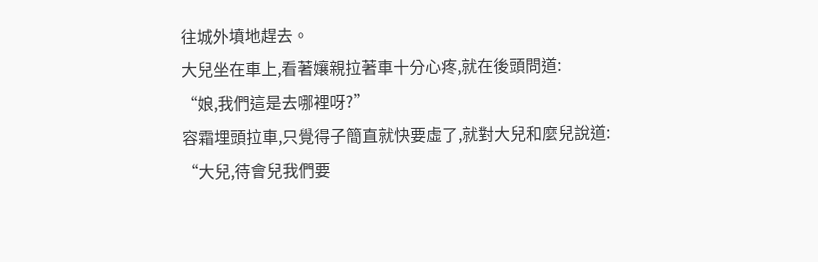往城外墳地趕去。
大兒坐在車上,看著孃親拉著車十分心疼,就在後頭問道:
“娘,我們這是去哪裡呀?”
容霜埋頭拉車,只覺得子簡直就快要虛了,就對大兒和麼兒說道:
“大兒,待會兒我們要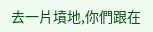去一片墳地,你們跟在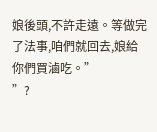娘後頭,不許走遠。等做完了法事,咱們就回去,娘給你們買滷吃。”
”?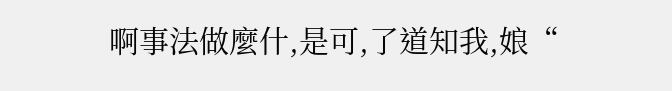啊事法做麼什,是可,了道知我,娘“